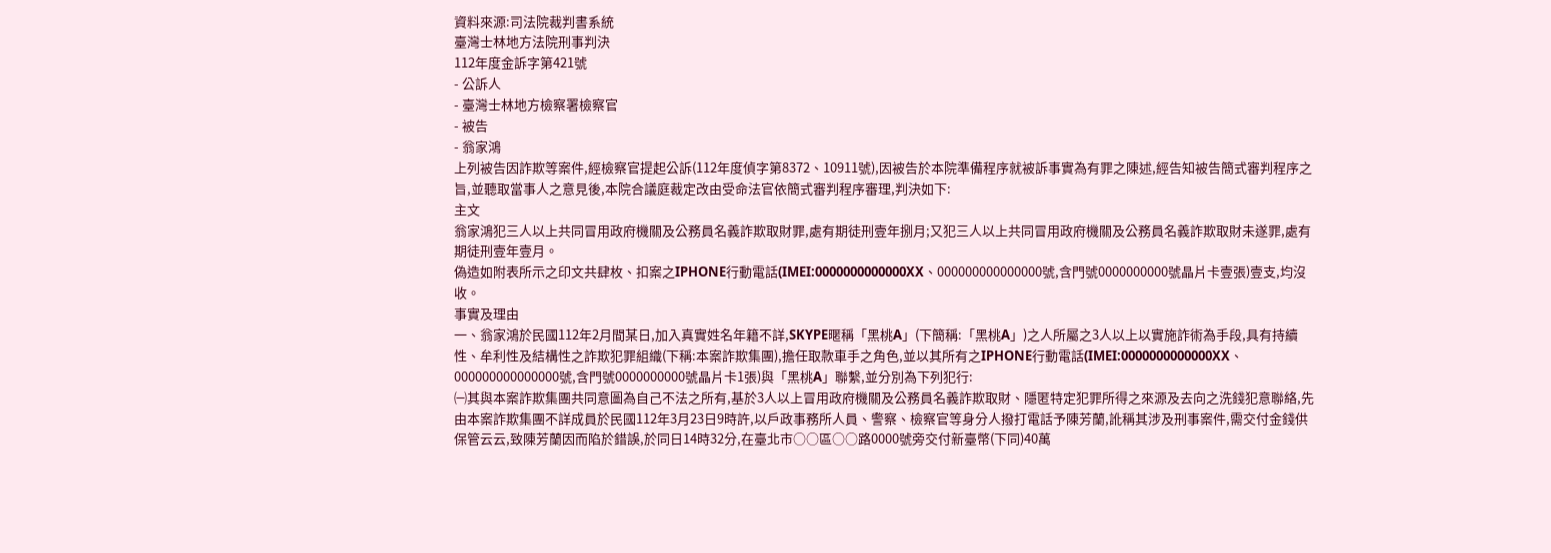資料來源:司法院裁判書系統
臺灣士林地方法院刑事判決
112年度金訴字第421號
- 公訴人
- 臺灣士林地方檢察署檢察官
- 被告
- 翁家鴻
上列被告因詐欺等案件,經檢察官提起公訴(112年度偵字第8372、10911號),因被告於本院準備程序就被訴事實為有罪之陳述,經告知被告簡式審判程序之旨,並聽取當事人之意見後,本院合議庭裁定改由受命法官依簡式審判程序審理,判決如下:
主文
翁家鴻犯三人以上共同冒用政府機關及公務員名義詐欺取財罪,處有期徒刑壹年捌月;又犯三人以上共同冒用政府機關及公務員名義詐欺取財未遂罪,處有期徒刑壹年壹月。
偽造如附表所示之印文共肆枚、扣案之IPHONE行動電話(IMEI:0000000000000XX、000000000000000號,含門號0000000000號晶片卡壹張)壹支,均沒收。
事實及理由
一、翁家鴻於民國112年2月間某日,加入真實姓名年籍不詳,SKYPE暱稱「黑桃A」(下簡稱:「黑桃A」)之人所屬之3人以上以實施詐術為手段,具有持續性、牟利性及結構性之詐欺犯罪組織(下稱:本案詐欺集團),擔任取款車手之角色,並以其所有之IPHONE行動電話(IMEI:0000000000000XX、000000000000000號,含門號0000000000號晶片卡1張)與「黑桃A」聯繫,並分別為下列犯行:
㈠其與本案詐欺集團共同意圖為自己不法之所有,基於3人以上冒用政府機關及公務員名義詐欺取財、隱匿特定犯罪所得之來源及去向之洗錢犯意聯絡,先由本案詐欺集團不詳成員於民國112年3月23日9時許,以戶政事務所人員、警察、檢察官等身分人撥打電話予陳芳蘭,訛稱其涉及刑事案件,需交付金錢供保管云云,致陳芳蘭因而陷於錯誤,於同日14時32分,在臺北市○○區○○路0000號旁交付新臺幣(下同)40萬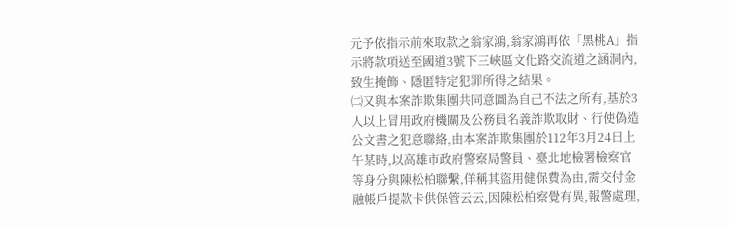元予依指示前來取款之翁家鴻,翁家鴻再依「黑桃A」指示將款項送至國道3號下三峽區文化路交流道之涵洞內,致生掩飾、隱匿特定犯罪所得之結果。
㈡又與本案詐欺集團共同意圖為自己不法之所有,基於3人以上冒用政府機關及公務員名義詐欺取財、行使偽造公文書之犯意聯絡,由本案詐欺集團於112年3月24日上午某時,以高雄市政府警察局警員、臺北地檢署檢察官等身分與陳松柏聯繫,佯稱其盜用健保費為由,需交付金融帳戶提款卡供保管云云,因陳松柏察覺有異,報警處理,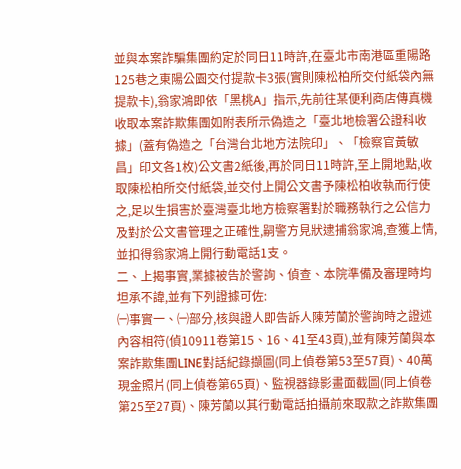並與本案詐騙集團約定於同日11時許,在臺北市南港區重陽路125巷之東陽公園交付提款卡3張(實則陳松柏所交付紙袋內無提款卡),翁家鴻即依「黑桃A」指示,先前往某便利商店傳真機收取本案詐欺集團如附表所示偽造之「臺北地檢署公證科收據」(蓋有偽造之「台灣台北地方法院印」、「檢察官黃敏昌」印文各1枚)公文書2紙後,再於同日11時許,至上開地點,收取陳松柏所交付紙袋,並交付上開公文書予陳松柏收執而行使之,足以生損害於臺灣臺北地方檢察署對於職務執行之公信力及對於公文書管理之正確性,嗣警方見狀逮捕翁家鴻,查獲上情,並扣得翁家鴻上開行動電話1支。
二、上揭事實,業據被告於警詢、偵查、本院準備及審理時均坦承不諱,並有下列證據可佐:
㈠事實一、㈠部分,核與證人即告訴人陳芳蘭於警詢時之證述內容相符(偵10911卷第15、16、41至43頁),並有陳芳蘭與本案詐欺集團LINE對話紀錄擷圖(同上偵卷第53至57頁)、40萬現金照片(同上偵卷第65頁)、監視器錄影畫面截圖(同上偵卷第25至27頁)、陳芳蘭以其行動電話拍攝前來取款之詐欺集團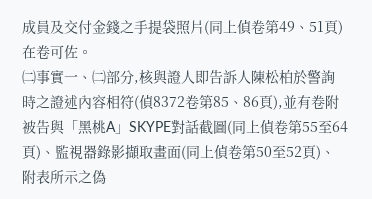成員及交付金錢之手提袋照片(同上偵卷第49、51頁)在卷可佐。
㈡事實一、㈡部分,核與證人即告訴人陳松柏於警詢時之證述內容相符(偵8372卷第85、86頁),並有卷附被告與「黑桃A」SKYPE對話截圖(同上偵卷第55至64頁)、監視器錄影擷取畫面(同上偵卷第50至52頁)、附表所示之偽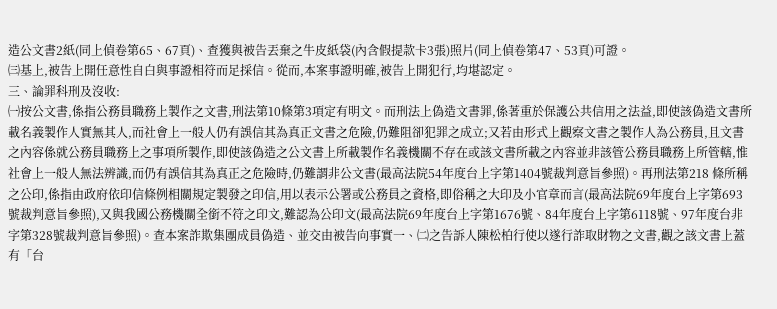造公文書2紙(同上偵卷第65、67頁)、查獲與被告丟棄之牛皮紙袋(內含假提款卡3張)照片(同上偵卷第47、53頁)可證。
㈢基上,被告上開任意性自白與事證相符而足採信。從而,本案事證明確,被告上開犯行,均堪認定。
三、論罪科刑及沒收:
㈠按公文書,係指公務員職務上製作之文書,刑法第10條第3項定有明文。而刑法上偽造文書罪,係著重於保護公共信用之法益,即使該偽造文書所載名義製作人實無其人,而社會上一般人仍有誤信其為真正文書之危險,仍難阻卻犯罪之成立;又若由形式上觀察文書之製作人為公務員,且文書之內容係就公務員職務上之事項所製作,即使該偽造之公文書上所載製作名義機關不存在或該文書所載之內容並非該管公務員職務上所管轄,惟社會上一般人無法辨識,而仍有誤信其為真正之危險時,仍難謂非公文書(最高法院54年度台上字第1404號裁判意旨參照)。再刑法第218 條所稱之公印,係指由政府依印信條例相關規定製發之印信,用以表示公署或公務員之資格,即俗稱之大印及小官章而言(最高法院69年度台上字第693號裁判意旨參照),又與我國公務機關全銜不符之印文,難認為公印文(最高法院69年度台上字第1676號、84年度台上字第6118號、97年度台非字第328號裁判意旨參照)。查本案詐欺集團成員偽造、並交由被告向事實一、㈡之告訴人陳松柏行使以遂行詐取財物之文書,觀之該文書上蓋有「台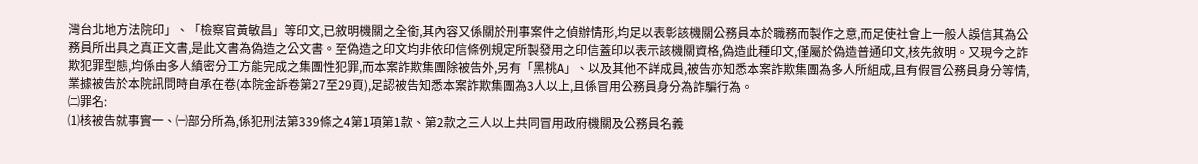灣台北地方法院印」、「檢察官黃敏昌」等印文,已敘明機關之全銜,其內容又係關於刑事案件之偵辦情形,均足以表彰該機關公務員本於職務而製作之意,而足使社會上一般人誤信其為公務員所出具之真正文書,是此文書為偽造之公文書。至偽造之印文均非依印信條例規定所製發用之印信蓋印以表示該機關資格,偽造此種印文,僅屬於偽造普通印文,核先敘明。又現今之詐欺犯罪型態,均係由多人縝密分工方能完成之集團性犯罪,而本案詐欺集團除被告外,另有「黑桃A」、以及其他不詳成員,被告亦知悉本案詐欺集團為多人所組成,且有假冒公務員身分等情,業據被告於本院訊問時自承在卷(本院金訴卷第27至29頁),足認被告知悉本案詐欺集團為3人以上,且係冒用公務員身分為詐騙行為。
㈡罪名:
⑴核被告就事實一、㈠部分所為,係犯刑法第339條之4第1項第1款、第2款之三人以上共同冒用政府機關及公務員名義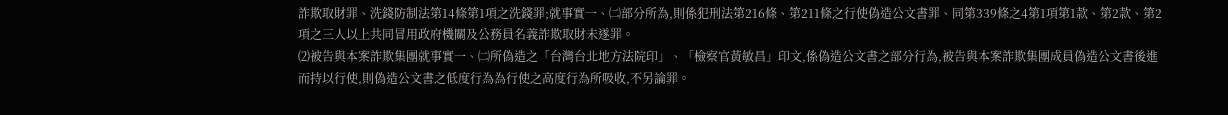詐欺取財罪、洗錢防制法第14條第1項之洗錢罪;就事實一、㈡部分所為,則係犯刑法第216條、第211條之行使偽造公文書罪、同第339條之4第1項第1款、第2款、第2項之三人以上共同冒用政府機關及公務員名義詐欺取財未遂罪。
⑵被告與本案詐欺集團就事實一、㈡所偽造之「台灣台北地方法院印」、「檢察官黃敏昌」印文,係偽造公文書之部分行為,被告與本案詐欺集團成員偽造公文書後進而持以行使,則偽造公文書之低度行為為行使之高度行為所吸收,不另論罪。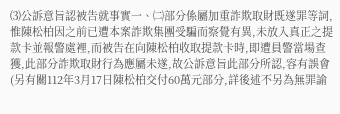⑶公訴意旨認被告就事實一、㈡部分係屬加重詐欺取財既遂罪等詞,惟陳松柏因之前已遭本案詐欺集團受騙而察覺有異,未放入真正之提款卡並報警處裡,而被告在向陳松柏收取提款卡時,即遭員警當場查獲,此部分詐欺取財行為應屬未遂,故公訴意旨此部分所認,容有誤會(另有關112年3月17日陳松柏交付60萬元部分,詳後述不另為無罪諭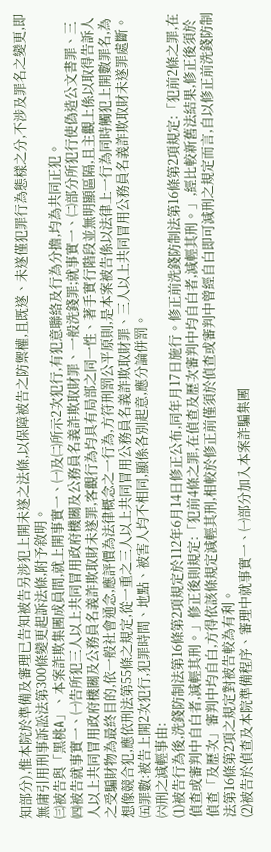知部分),惟本院於準備及審理已告知被告另涉犯上開未遂之法條,以保障被告之防禦權,且既遂、未遂僅犯罪行為態樣之分,不涉及罪名之變更,即無庸引用刑事訴訟法第300條變更起訴法條,附予敘明。
㈢被告與「黑桃A」、本案詐欺集團成員間,就上開事實一、㈠及㈡所示2次犯行,有犯意聯絡及行為分擔,均為共同正犯。
㈣被告就事實一、㈠告所犯三人以上共同冒用政府機關及公務員名義詐欺取財罪、一般洗錢罪;就事實一、㈡部分所犯行使偽造公文書罪、三人以上共同冒用政府機關及公務員名義詐欺取財未遂罪,客觀行為均具有局部之同一性、著手實行階段並無明顯區隔,且主觀上係以取得告訴人之受騙財物為最終目的,依一般社會通念,應評價為法律概念之一行為,方符刑罰公平原則,是本案被告係以法律上一行為同時觸犯上開數罪名,為想像競合犯,應依刑法第55條之規定,從一重之三人以上共同冒用公務員名義詐欺取財罪、三人以上共同冒用公務員名義詐欺取財未遂罪處斷。
㈤罪數:被告上開2次犯行,犯罪時間、地點、被害人均不相同,顯係各別起意,應分論併罰。
㈥刑之減輕事由:
⑴被告行為後,洗錢防制法第16條第2項規定於112年6月14日修正公布,同年月17日施行。修正前洗錢防制法第16條第2項規定:「犯前2條之罪,在偵查或審判中自白者,減輕其刑。」修正後則規定:「犯前4條之罪,在偵查及歷次審判中均自白者,減輕其刑。」,經比較新舊法結果,修正後須於偵查「及歷次」審判中均自白,方得依該條規定減輕其刑,相較於修正前僅須於偵查或審判中曾經自白即可減刑之規定而言,自以修正前洗錢防制法第16條第2項之規定對被告較為有利。
⑵被告於偵查及本院準備程序、審理中就事實一、㈠部分加入本案詐騙集團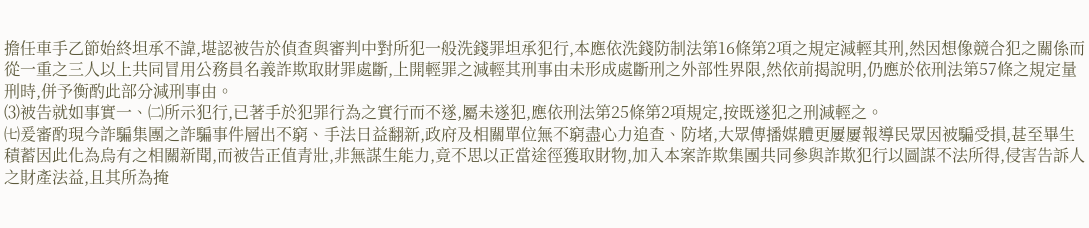擔任車手乙節始終坦承不諱,堪認被告於偵查與審判中對所犯一般洗錢罪坦承犯行,本應依洗錢防制法第16條第2項之規定減輕其刑,然因想像競合犯之關係而從一重之三人以上共同冒用公務員名義詐欺取財罪處斷,上開輕罪之減輕其刑事由未形成處斷刑之外部性界限,然依前揭說明,仍應於依刑法第57條之規定量刑時,併予衡酌此部分減刑事由。
⑶被告就如事實一、㈡所示犯行,已著手於犯罪行為之實行而不遂,屬未遂犯,應依刑法第25條第2項規定,按既遂犯之刑減輕之。
㈦爰審酌現今詐騙集團之詐騙事件層出不窮、手法日益翻新,政府及相關單位無不窮盡心力追查、防堵,大眾傳播媒體更屢屢報導民眾因被騙受損,甚至畢生積蓄因此化為烏有之相關新聞,而被告正值青壯,非無謀生能力,竟不思以正當途徑獲取財物,加入本案詐欺集團共同參與詐欺犯行以圖謀不法所得,侵害告訴人之財產法益,且其所為掩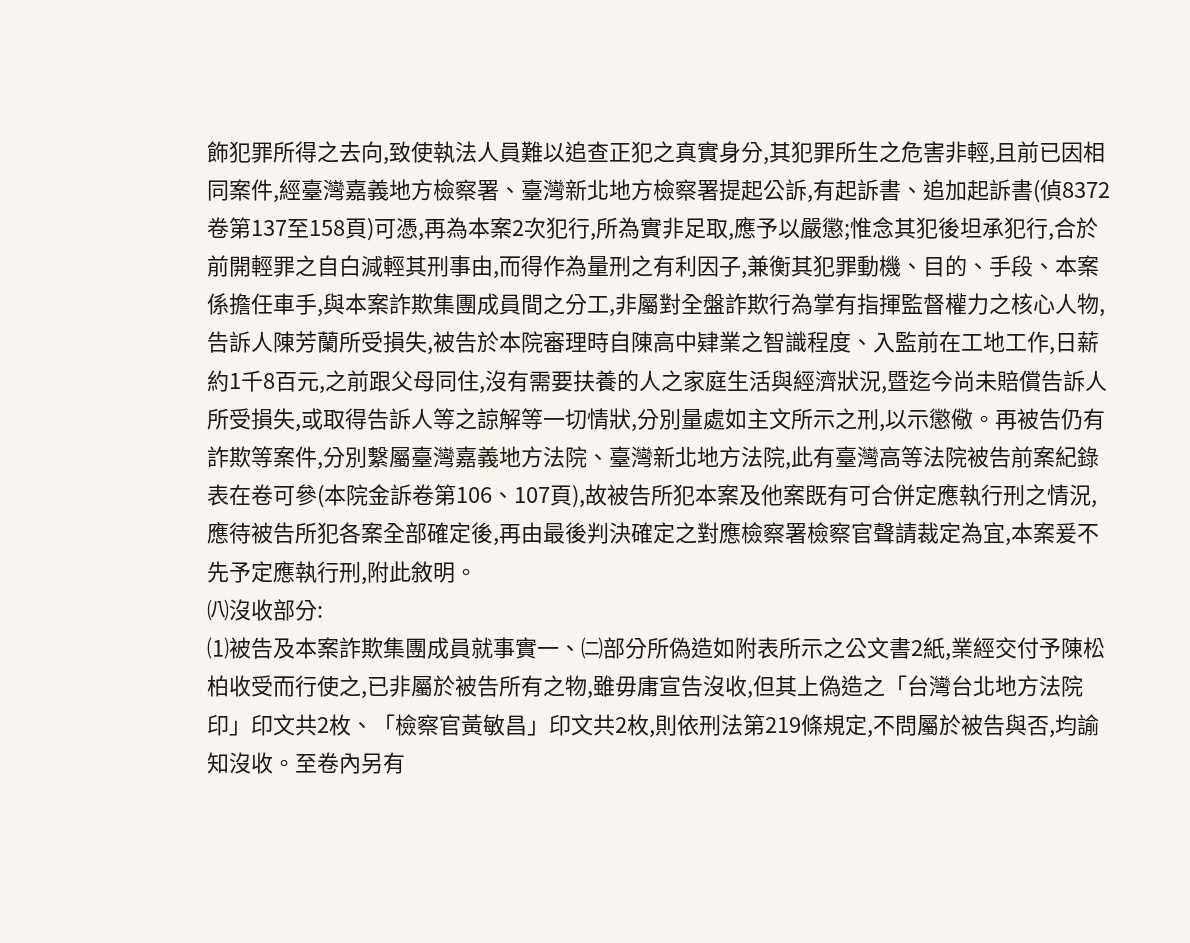飾犯罪所得之去向,致使執法人員難以追查正犯之真實身分,其犯罪所生之危害非輕,且前已因相同案件,經臺灣嘉義地方檢察署、臺灣新北地方檢察署提起公訴,有起訴書、追加起訴書(偵8372卷第137至158頁)可憑,再為本案2次犯行,所為實非足取,應予以嚴懲;惟念其犯後坦承犯行,合於前開輕罪之自白減輕其刑事由,而得作為量刑之有利因子,兼衡其犯罪動機、目的、手段、本案係擔任車手,與本案詐欺集團成員間之分工,非屬對全盤詐欺行為掌有指揮監督權力之核心人物,告訴人陳芳蘭所受損失,被告於本院審理時自陳高中肄業之智識程度、入監前在工地工作,日薪約1千8百元,之前跟父母同住,沒有需要扶養的人之家庭生活與經濟狀況,暨迄今尚未賠償告訴人所受損失,或取得告訴人等之諒解等一切情狀,分別量處如主文所示之刑,以示懲儆。再被告仍有詐欺等案件,分別繫屬臺灣嘉義地方法院、臺灣新北地方法院,此有臺灣高等法院被告前案紀錄表在卷可參(本院金訴卷第106、107頁),故被告所犯本案及他案既有可合併定應執行刑之情況,應待被告所犯各案全部確定後,再由最後判決確定之對應檢察署檢察官聲請裁定為宜,本案爰不先予定應執行刑,附此敘明。
㈧沒收部分:
⑴被告及本案詐欺集團成員就事實一、㈡部分所偽造如附表所示之公文書2紙,業經交付予陳松柏收受而行使之,已非屬於被告所有之物,雖毋庸宣告沒收,但其上偽造之「台灣台北地方法院印」印文共2枚、「檢察官黃敏昌」印文共2枚,則依刑法第219條規定,不問屬於被告與否,均諭知沒收。至卷內另有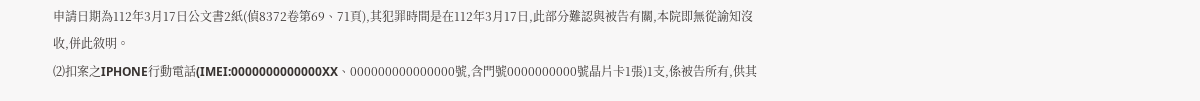申請日期為112年3月17日公文書2紙(偵8372卷第69、71頁),其犯罪時間是在112年3月17日,此部分難認與被告有關,本院即無從諭知沒收,併此敘明。
⑵扣案之IPHONE行動電話(IMEI:0000000000000XX、000000000000000號,含門號0000000000號晶片卡1張)1支,係被告所有,供其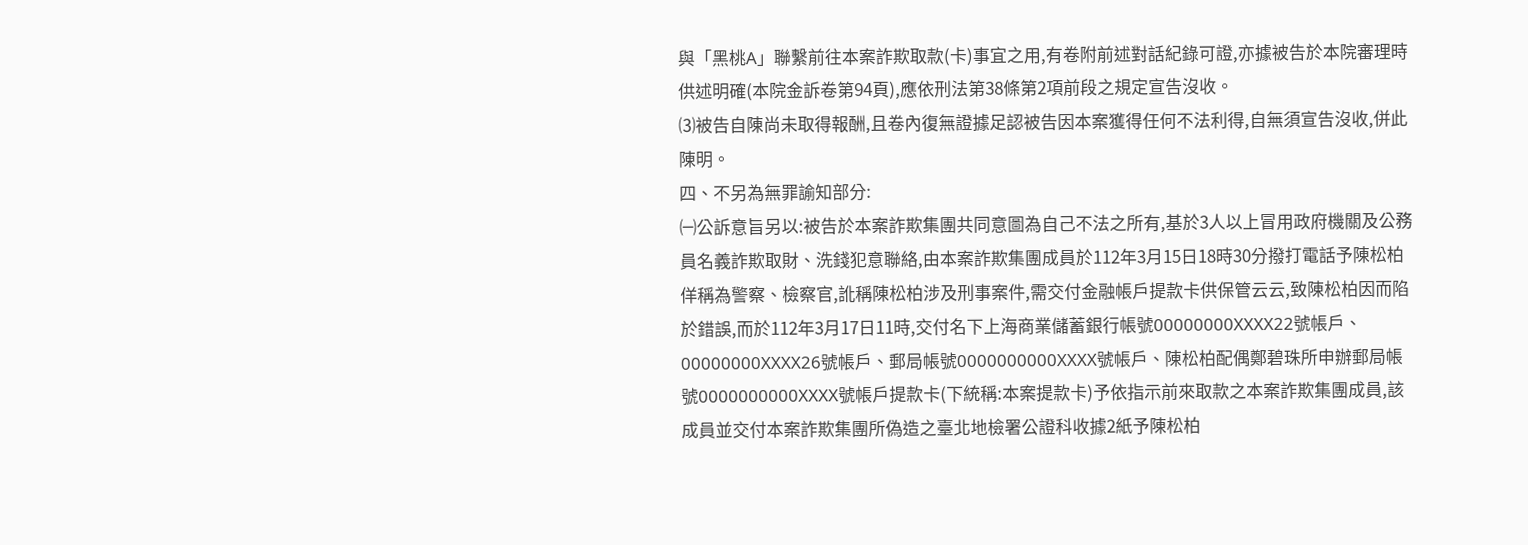與「黑桃A」聯繫前往本案詐欺取款(卡)事宜之用,有卷附前述對話紀錄可證,亦據被告於本院審理時供述明確(本院金訴卷第94頁),應依刑法第38條第2項前段之規定宣告沒收。
⑶被告自陳尚未取得報酬,且卷內復無證據足認被告因本案獲得任何不法利得,自無須宣告沒收,併此陳明。
四、不另為無罪諭知部分:
㈠公訴意旨另以:被告於本案詐欺集團共同意圖為自己不法之所有,基於3人以上冒用政府機關及公務員名義詐欺取財、洗錢犯意聯絡,由本案詐欺集團成員於112年3月15日18時30分撥打電話予陳松柏佯稱為警察、檢察官,訛稱陳松柏涉及刑事案件,需交付金融帳戶提款卡供保管云云,致陳松柏因而陷於錯誤,而於112年3月17日11時,交付名下上海商業儲蓄銀行帳號00000000XXXX22號帳戶、00000000XXXX26號帳戶、郵局帳號0000000000XXXX號帳戶、陳松柏配偶鄭碧珠所申辦郵局帳號0000000000XXXX號帳戶提款卡(下統稱:本案提款卡)予依指示前來取款之本案詐欺集團成員,該成員並交付本案詐欺集團所偽造之臺北地檢署公證科收據2紙予陳松柏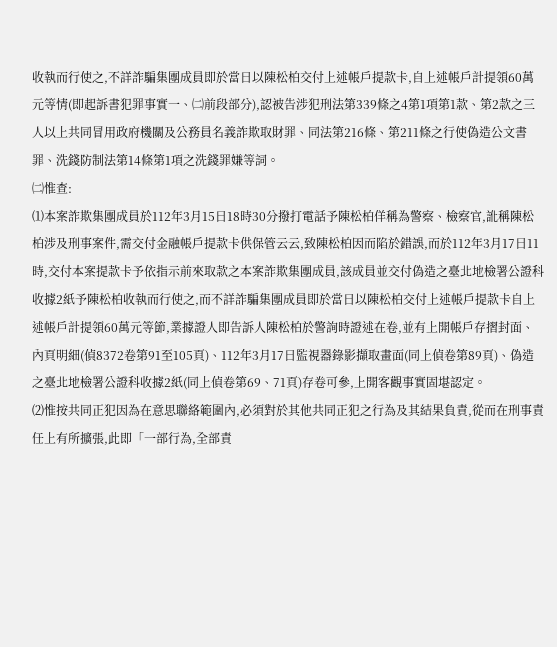收執而行使之,不詳詐騙集團成員即於當日以陳松柏交付上述帳戶提款卡,自上述帳戶計提領60萬元等情(即起訴書犯罪事實一、㈡前段部分),認被告涉犯刑法第339條之4第1項第1款、第2款之三人以上共同冒用政府機關及公務員名義詐欺取財罪、同法第216條、第211條之行使偽造公文書罪、洗錢防制法第14條第1項之洗錢罪嫌等詞。
㈡惟查:
⑴本案詐欺集團成員於112年3月15日18時30分撥打電話予陳松柏佯稱為警察、檢察官,訛稱陳松柏涉及刑事案件,需交付金融帳戶提款卡供保管云云,致陳松柏因而陷於錯誤,而於112年3月17日11時,交付本案提款卡予依指示前來取款之本案詐欺集團成員,該成員並交付偽造之臺北地檢署公證科收據2紙予陳松柏收執而行使之,而不詳詐騙集團成員即於當日以陳松柏交付上述帳戶提款卡自上述帳戶計提領60萬元等節,業據證人即告訴人陳松柏於警詢時證述在卷,並有上開帳戶存摺封面、內頁明細(偵8372卷第91至105頁)、112年3月17日監視器錄影擷取畫面(同上偵卷第89頁)、偽造之臺北地檢署公證科收據2紙(同上偵卷第69、71頁)存卷可參,上開客觀事實固堪認定。
⑵惟按共同正犯因為在意思聯絡範圍內,必須對於其他共同正犯之行為及其結果負責,從而在刑事責任上有所擴張,此即「一部行為,全部責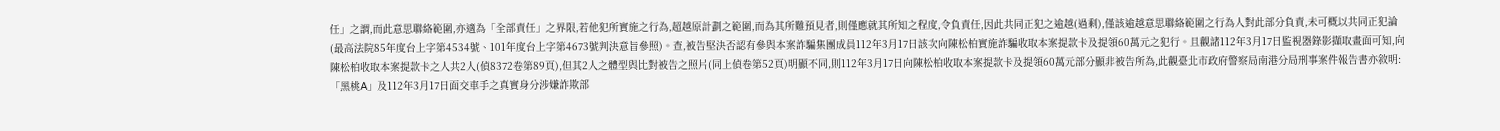任」之謂,而此意思聯絡範圍,亦適為「全部責任」之界限,若他犯所實施之行為,超越原計劃之範圍,而為其所難預見者,則僅應就其所知之程度,令負責任,因此共同正犯之逾越(過剩),僅該逾越意思聯絡範圍之行為人對此部分負責,未可概以共同正犯論(最高法院85年度台上字第4534號、101年度台上字第4673號判決意旨參照)。查,被告堅決否認有參與本案詐騙集團成員112年3月17日該次向陳松柏實施詐騙收取本案提款卡及提領60萬元之犯行。且觀諸112年3月17日監視器錄影擷取畫面可知,向陳松柏收取本案提款卡之人共2人(偵8372卷第89頁),但其2人之體型與比對被告之照片(同上偵卷第52頁)明顯不同,則112年3月17日向陳松柏收取本案提款卡及提領60萬元部分顯非被告所為,此觀臺北市政府警察局南港分局刑事案件報告書亦敘明:「黑桃A」及112年3月17日面交車手之真實身分涉嫌詐欺部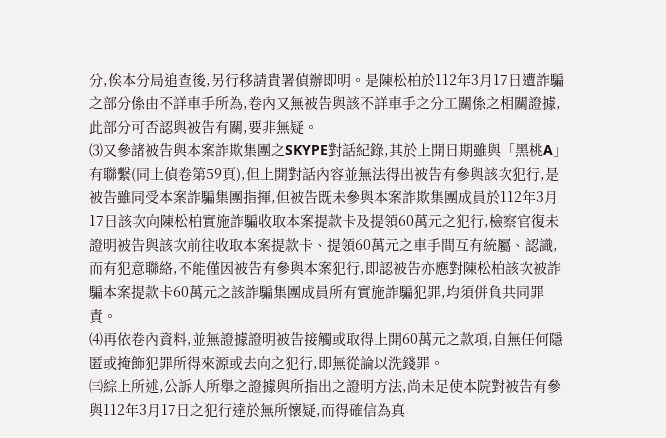分,俟本分局追查後,另行移請貴署偵辦即明。是陳松柏於112年3月17日遭詐騙之部分係由不詳車手所為,卷內又無被告與該不詳車手之分工關係之相關證據,此部分可否認與被告有關,要非無疑。
⑶又參諸被告與本案詐欺集團之SKYPE對話紀錄,其於上開日期雖與「黑桃A」有聯繫(同上偵卷第59頁),但上開對話內容並無法得出被告有參與該次犯行,是被告雖同受本案詐騙集團指揮,但被告既未參與本案詐欺集團成員於112年3月17日該次向陳松柏實施詐騙收取本案提款卡及提領60萬元之犯行,檢察官復未證明被告與該次前往收取本案提款卡、提領60萬元之車手間互有統屬、認識,而有犯意聯絡,不能僅因被告有參與本案犯行,即認被告亦應對陳松柏該次被詐騙本案提款卡60萬元之該詐騙集團成員所有實施詐騙犯罪,均須併負共同罪責。
⑷再依卷內資料,並無證據證明被告接觸或取得上開60萬元之款項,自無任何隱匿或掩飾犯罪所得來源或去向之犯行,即無從論以洗錢罪。
㈢綜上所述,公訴人所舉之證據與所指出之證明方法,尚未足使本院對被告有參與112年3月17日之犯行達於無所懷疑,而得確信為真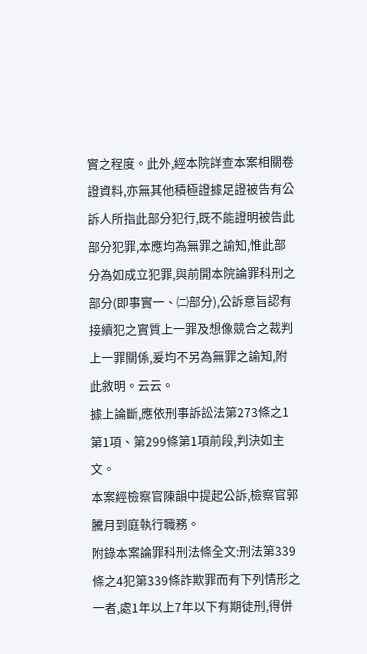實之程度。此外,經本院詳查本案相關卷證資料,亦無其他積極證據足證被告有公訴人所指此部分犯行,既不能證明被告此部分犯罪,本應均為無罪之諭知,惟此部分為如成立犯罪,與前開本院論罪科刑之部分(即事實一、㈡部分),公訴意旨認有接續犯之實質上一罪及想像競合之裁判上一罪關係,爰均不另為無罪之諭知,附此敘明。云云。
據上論斷,應依刑事訴訟法第273條之1第1項、第299條第1項前段,判決如主文。
本案經檢察官陳韻中提起公訴,檢察官郭騰月到庭執行職務。
附錄本案論罪科刑法條全文:刑法第339條之4犯第339條詐欺罪而有下列情形之一者,處1年以上7年以下有期徒刑,得併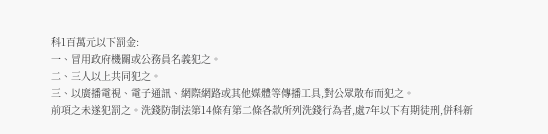科1百萬元以下罰金:
一、冒用政府機關或公務員名義犯之。
二、三人以上共同犯之。
三、以廣播電視、電子通訊、網際網路或其他媒體等傳播工具,對公眾散布而犯之。
前項之未遂犯罰之。洗錢防制法第14條有第二條各款所列洗錢行為者,處7年以下有期徒刑,併科新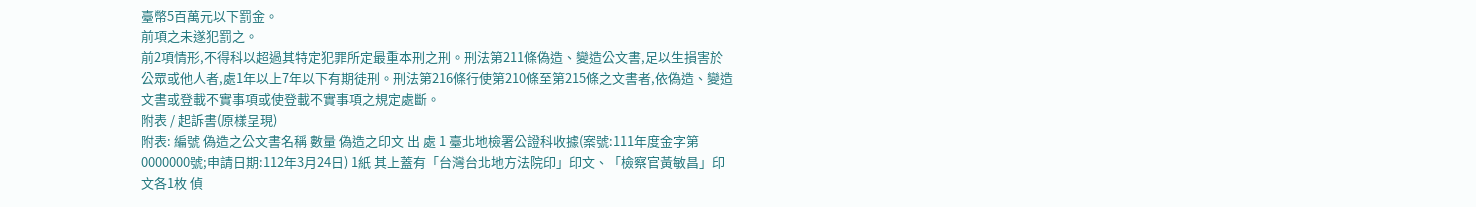臺幣5百萬元以下罰金。
前項之未遂犯罰之。
前2項情形,不得科以超過其特定犯罪所定最重本刑之刑。刑法第211條偽造、變造公文書,足以生損害於公眾或他人者,處1年以上7年以下有期徒刑。刑法第216條行使第210條至第215條之文書者,依偽造、變造文書或登載不實事項或使登載不實事項之規定處斷。
附表 / 起訴書(原樣呈現)
附表: 編號 偽造之公文書名稱 數量 偽造之印文 出 處 1 臺北地檢署公證科收據(案號:111年度金字第0000000號;申請日期:112年3月24日) 1紙 其上蓋有「台灣台北地方法院印」印文、「檢察官黃敏昌」印文各1枚 偵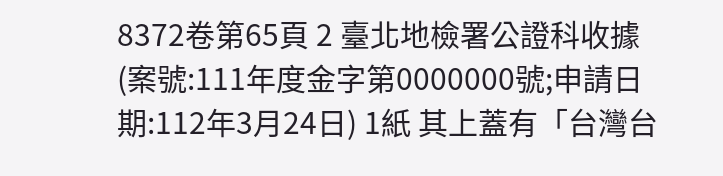8372卷第65頁 2 臺北地檢署公證科收據(案號:111年度金字第0000000號;申請日期:112年3月24日) 1紙 其上蓋有「台灣台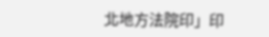北地方法院印」印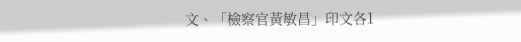文、「檢察官黃敏昌」印文各1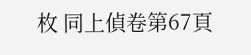枚 同上偵卷第67頁